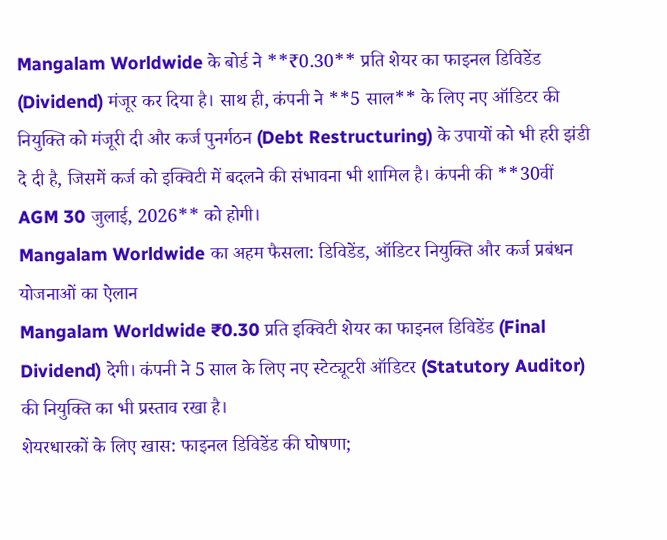Mangalam Worldwide के बोर्ड ने **₹0.30** प्रति शेयर का फाइनल डिविडेंड (Dividend) मंजूर कर दिया है। साथ ही, कंपनी ने **5 साल** के लिए नए ऑडिटर की नियुक्ति को मंजूरी दी और कर्ज पुनर्गठन (Debt Restructuring) के उपायों को भी हरी झंडी दे दी है, जिसमें कर्ज को इक्विटी में बदलने की संभावना भी शामिल है। कंपनी की **30वीं AGM 30 जुलाई, 2026** को होगी।
Mangalam Worldwide का अहम फैसला: डिविडेंड, ऑडिटर नियुक्ति और कर्ज प्रबंधन योजनाओं का ऐलान
Mangalam Worldwide ₹0.30 प्रति इक्विटी शेयर का फाइनल डिविडेंड (Final Dividend) देगी। कंपनी ने 5 साल के लिए नए स्टेट्यूटरी ऑडिटर (Statutory Auditor) की नियुक्ति का भी प्रस्ताव रखा है।
शेयरधारकों के लिए खास: फाइनल डिविडेंड की घोषणा;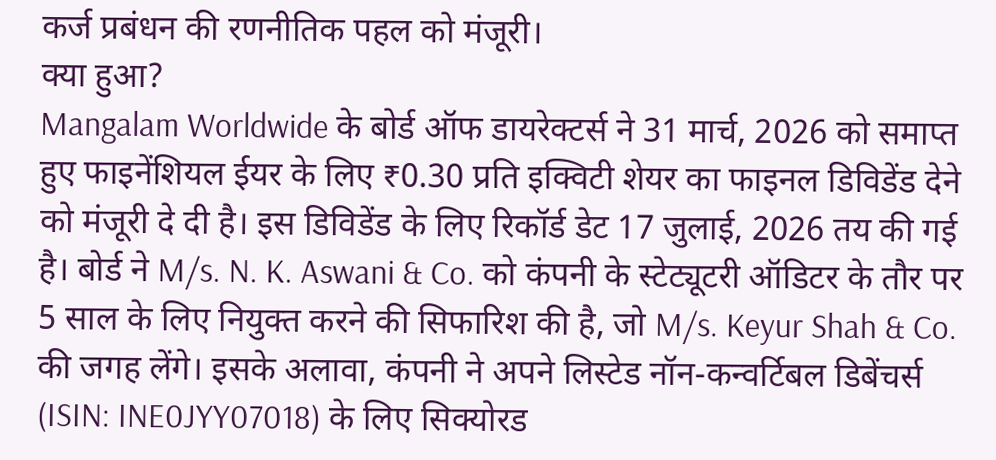कर्ज प्रबंधन की रणनीतिक पहल को मंजूरी।
क्या हुआ?
Mangalam Worldwide के बोर्ड ऑफ डायरेक्टर्स ने 31 मार्च, 2026 को समाप्त हुए फाइनेंशियल ईयर के लिए ₹0.30 प्रति इक्विटी शेयर का फाइनल डिविडेंड देने को मंजूरी दे दी है। इस डिविडेंड के लिए रिकॉर्ड डेट 17 जुलाई, 2026 तय की गई है। बोर्ड ने M/s. N. K. Aswani & Co. को कंपनी के स्टेट्यूटरी ऑडिटर के तौर पर 5 साल के लिए नियुक्त करने की सिफारिश की है, जो M/s. Keyur Shah & Co. की जगह लेंगे। इसके अलावा, कंपनी ने अपने लिस्टेड नॉन-कन्वर्टिबल डिबेंचर्स (ISIN: INE0JYY07018) के लिए सिक्योरड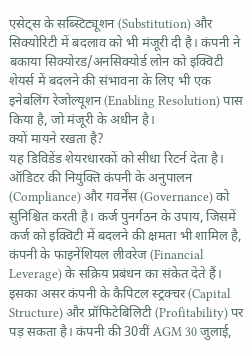एसेट्स के सब्स्टिट्यूशन (Substitution) और सिक्योरिटी में बदलाव को भी मंजूरी दी है। कंपनी ने बकाया सिक्योरड/अनसिक्योर्ड लोन को इक्विटी शेयर्स में बदलने की संभावना के लिए भी एक इनेबलिंग रेजोल्यूशन (Enabling Resolution) पास किया है, जो मंजूरी के अधीन है।
क्यों मायने रखता है?
यह डिविडेंड शेयरधारकों को सीधा रिटर्न देता है। ऑडिटर की नियुक्ति कंपनी के अनुपालन (Compliance) और गवर्नेंस (Governance) को सुनिश्चित करती है। कर्ज पुनर्गठन के उपाय, जिसमें कर्ज को इक्विटी में बदलने की क्षमता भी शामिल है, कंपनी के फाइनेंशियल लीवरेज (Financial Leverage) के सक्रिय प्रबंधन का संकेत देते हैं। इसका असर कंपनी के कैपिटल स्ट्रक्चर (Capital Structure) और प्रॉफिटेबिलिटी (Profitability) पर पड़ सकता है। कंपनी की 30वीं AGM 30 जुलाई,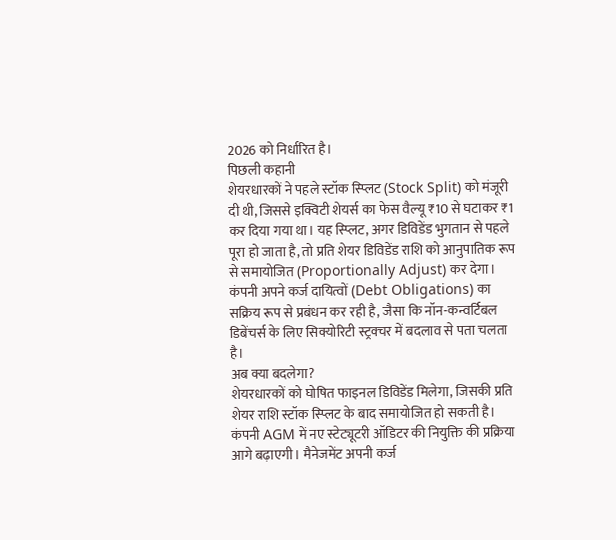2026 को निर्धारित है।
पिछली कहानी
शेयरधारकों ने पहले स्टॉक स्प्लिट (Stock Split) को मंजूरी दी थी, जिससे इक्विटी शेयर्स का फेस वैल्यू ₹10 से घटाकर ₹1 कर दिया गया था। यह स्प्लिट, अगर डिविडेंड भुगतान से पहले पूरा हो जाता है, तो प्रति शेयर डिविडेंड राशि को आनुपातिक रूप से समायोजित (Proportionally Adjust) कर देगा। कंपनी अपने कर्ज दायित्वों (Debt Obligations) का सक्रिय रूप से प्रबंधन कर रही है, जैसा कि नॉन-कन्वर्टिबल डिबेंचर्स के लिए सिक्योरिटी स्ट्रक्चर में बदलाव से पता चलता है।
अब क्या बदलेगा?
शेयरधारकों को घोषित फाइनल डिविडेंड मिलेगा, जिसकी प्रति शेयर राशि स्टॉक स्प्लिट के बाद समायोजित हो सकती है। कंपनी AGM में नए स्टेट्यूटरी ऑडिटर की नियुक्ति की प्रक्रिया आगे बढ़ाएगी। मैनेजमेंट अपनी कर्ज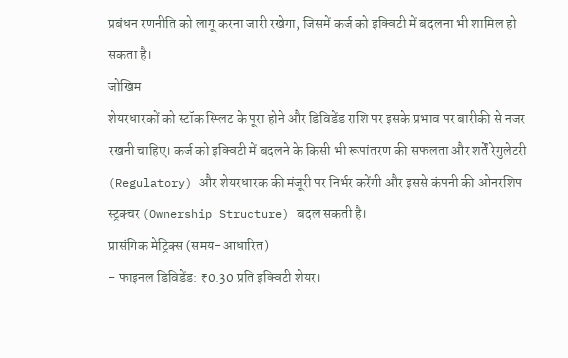प्रबंधन रणनीति को लागू करना जारी रखेगा, जिसमें कर्ज को इक्विटी में बदलना भी शामिल हो सकता है।
जोखिम
शेयरधारकों को स्टॉक स्प्लिट के पूरा होने और डिविडेंड राशि पर इसके प्रभाव पर बारीकी से नजर रखनी चाहिए। कर्ज को इक्विटी में बदलने के किसी भी रूपांतरण की सफलता और शर्तें रेगुलेटरी (Regulatory) और शेयरधारक की मंजूरी पर निर्भर करेंगी और इससे कंपनी की ओनरशिप स्ट्रक्चर (Ownership Structure) बदल सकती है।
प्रासंगिक मेट्रिक्स (समय-आधारित)
- फाइनल डिविडेंड: ₹0.30 प्रति इक्विटी शेयर।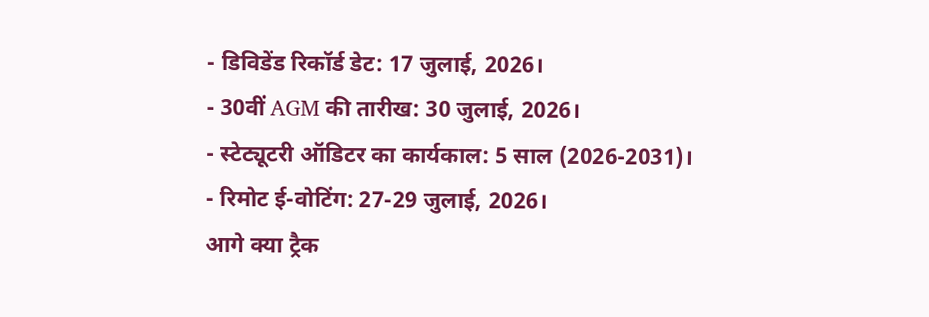- डिविडेंड रिकॉर्ड डेट: 17 जुलाई, 2026।
- 30वीं AGM की तारीख: 30 जुलाई, 2026।
- स्टेट्यूटरी ऑडिटर का कार्यकाल: 5 साल (2026-2031)।
- रिमोट ई-वोटिंग: 27-29 जुलाई, 2026।
आगे क्या ट्रैक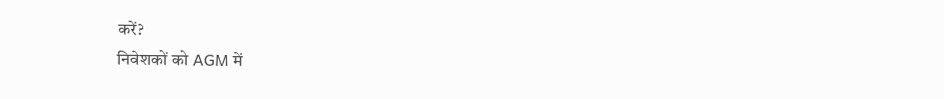करें?
निवेशकों को AGM में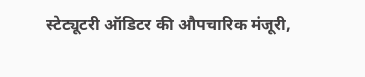स्टेट्यूटरी ऑडिटर की औपचारिक मंजूरी,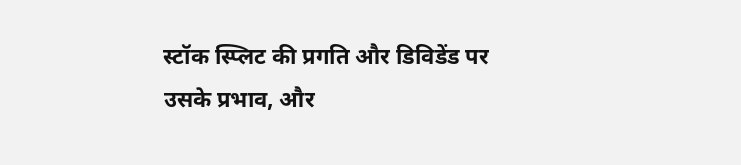स्टॉक स्प्लिट की प्रगति और डिविडेंड पर उसके प्रभाव, और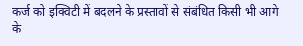कर्ज को इक्विटी में बदलने के प्रस्तावों से संबंधित किसी भी आगे के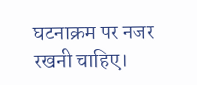घटनाक्रम पर नजर रखनी चाहिए।